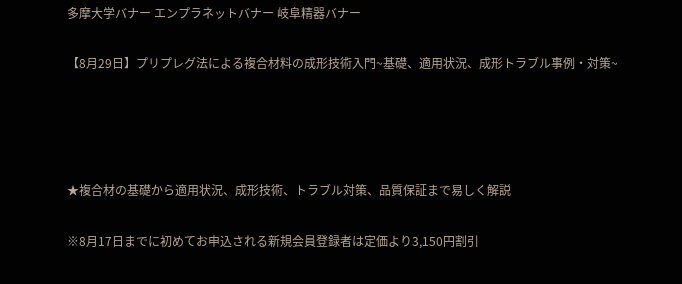多摩大学バナー エンプラネットバナー 岐阜精器バナー

【8月29日】プリプレグ法による複合材料の成形技術入門~基礎、適用状況、成形トラブル事例・対策~




★複合材の基礎から適用状況、成形技術、トラブル対策、品質保証まで易しく解説

※8月17日までに初めてお申込される新規会員登録者は定価より3,150円割引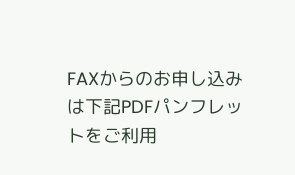FAXからのお申し込みは下記PDFパンフレットをご利用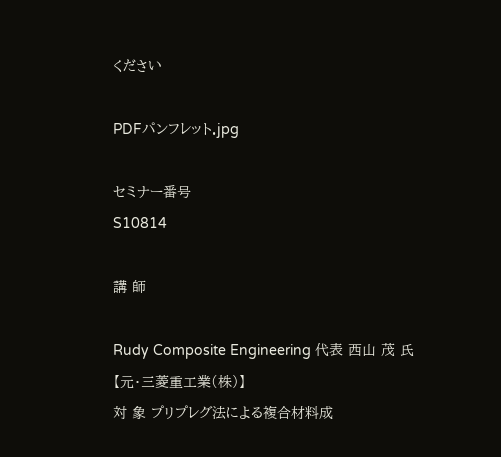ください

PDFパンフレット.jpg

セミナー番号
S10814

講 師

Rudy Composite Engineering 代表 西山 茂 氏
【元・三菱重工業(株)】
対 象 プリプレグ法による複合材料成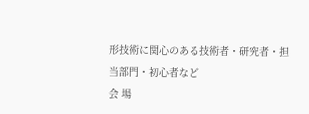形技術に関心のある技術者・研究者・担当部門・初心者など
会 場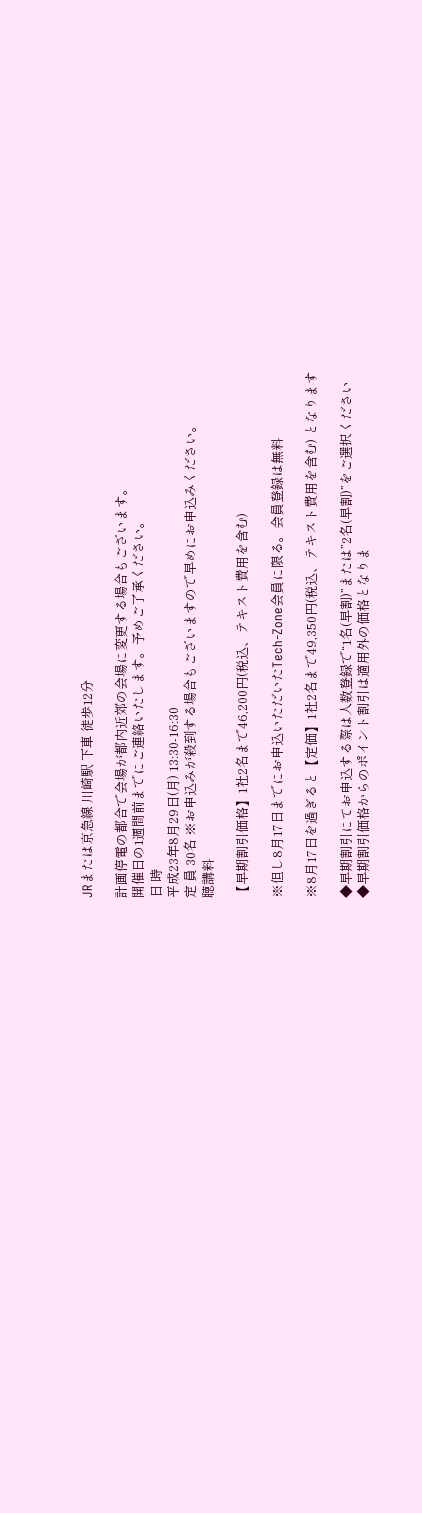JRまたは京急線 川崎駅 下車 徒歩12分

計画停電の都合で会場が都内近郊の会場に変更する場合もございます。
開催日の1週間前までにご連絡いたします。予めご了承ください。
日 時
平成23年8月29日(月) 13:30-16:30
定 員 30名 ※お申込みが殺到する場合もございますので早めにお申込みください。
聴講料

【早期割引価格】1社2名まで46,200円(税込、テキスト費用を含む)

※但し8月17日までにお申込いただいたTech-Zone会員に限る。会員登録は無料

※8月17日を過ぎると【定価】1社2名まで49,350円(税込、テキスト費用を含む) となります

◆早期割引にてお申込する際は人数登録で“1名(早割)”または”2名(早割)”をご選択ください
◆早期割引価格からのポイント割引は適用外の価格となりま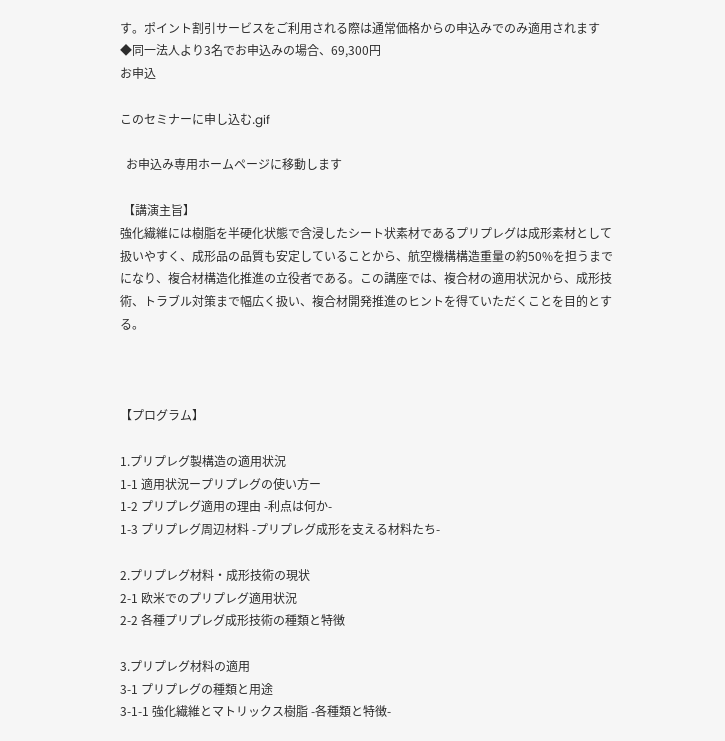す。ポイント割引サービスをご利用される際は通常価格からの申込みでのみ適用されます
◆同一法人より3名でお申込みの場合、69,300円
お申込

このセミナーに申し込む.gif

  お申込み専用ホームページに移動します

 【講演主旨】
強化繊維には樹脂を半硬化状態で含浸したシート状素材であるプリプレグは成形素材として扱いやすく、成形品の品質も安定していることから、航空機構構造重量の約50%を担うまでになり、複合材構造化推進の立役者である。この講座では、複合材の適用状況から、成形技術、トラブル対策まで幅広く扱い、複合材開発推進のヒントを得ていただくことを目的とする。



【プログラム】

1.プリプレグ製構造の適用状況
1-1 適用状況ープリプレグの使い方ー
1-2 プリプレグ適用の理由 -利点は何か-
1-3 プリプレグ周辺材料 -プリプレグ成形を支える材料たち-

2.プリプレグ材料・成形技術の現状
2-1 欧米でのプリプレグ適用状況
2-2 各種プリプレグ成形技術の種類と特徴

3.プリプレグ材料の適用
3-1 プリプレグの種類と用途
3-1-1 強化繊維とマトリックス樹脂 -各種類と特徴-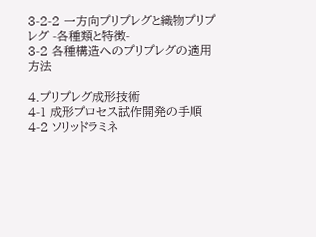3-2-2 一方向プリプレグと織物プリプレグ -各種類と特徴-
3-2 各種構造へのプリプレグの適用方法

4.プリプレグ成形技術
4-1 成形プロセス試作開発の手順
4-2 ソリッドラミネ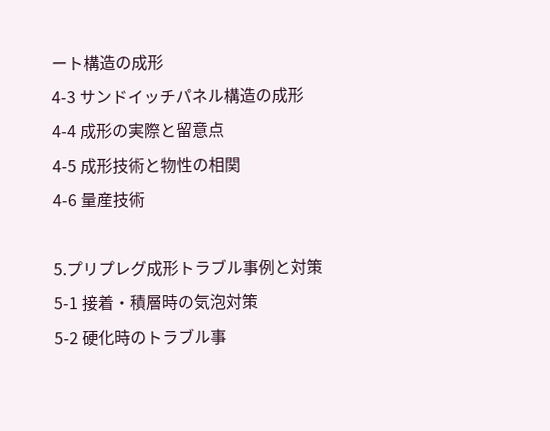ート構造の成形
4-3 サンドイッチパネル構造の成形
4-4 成形の実際と留意点
4-5 成形技術と物性の相関
4-6 量産技術

5.プリプレグ成形トラブル事例と対策
5-1 接着・積層時の気泡対策
5-2 硬化時のトラブル事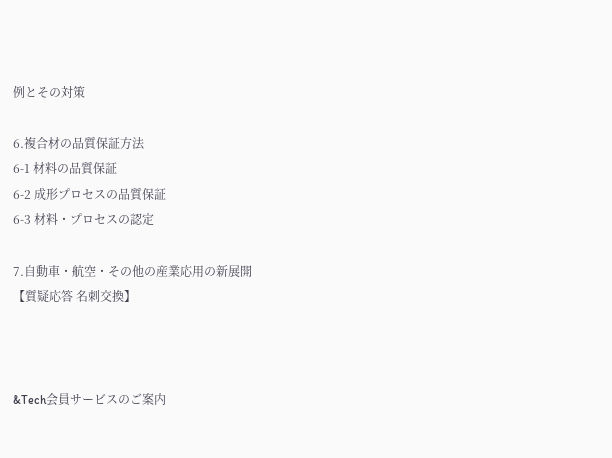例とその対策

6.複合材の品質保証方法
6-1 材料の品質保証
6-2 成形プロセスの品質保証
6-3 材料・プロセスの認定

7.自動車・航空・その他の産業応用の新展開
【質疑応答 名刺交換】



&Tech会員サービスのご案内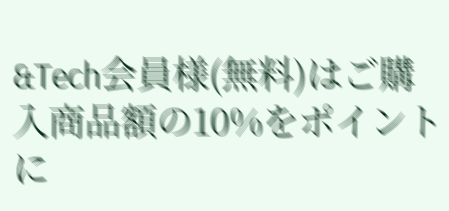&Tech会員様(無料)はご購入商品額の10%をポイントに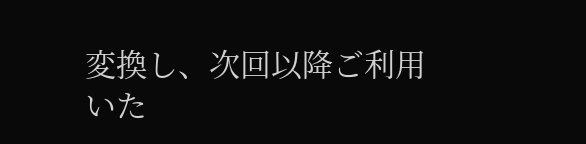変換し、次回以降ご利用いた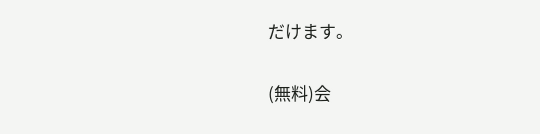だけます。

(無料)会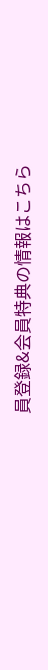員登録&会員特典の情報はこちら